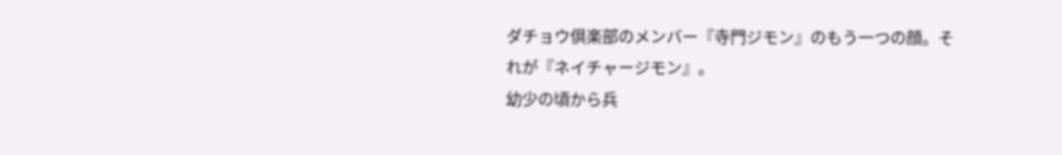ダチョウ倶楽部のメンバー『寺門ジモン』のもう一つの顔。それが『ネイチャージモン』。
幼少の頃から兵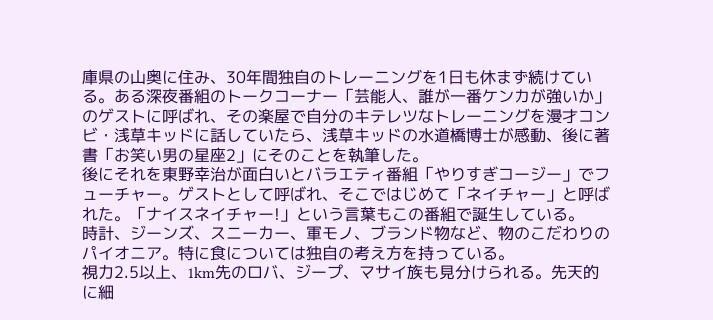庫県の山奥に住み、30年間独自のトレーニングを1日も休まず続けている。ある深夜番組のトークコーナー「芸能人、誰が一番ケンカが強いか」のゲストに呼ばれ、その楽屋で自分のキテレツなトレーニングを漫才コンビ・浅草キッドに話していたら、浅草キッドの水道橋博士が感動、後に著書「お笑い男の星座2」にそのことを執筆した。
後にそれを東野幸治が面白いとバラエティ番組「やりすぎコージー」でフューチャー。ゲストとして呼ばれ、そこではじめて「ネイチャー」と呼ばれた。「ナイスネイチャー!」という言葉もこの番組で誕生している。
時計、ジーンズ、スニーカー、軍モノ、ブランド物など、物のこだわりのパイオニア。特に食については独自の考え方を持っている。
視力2.5以上、1km先のロバ、ジープ、マサイ族も見分けられる。先天的に細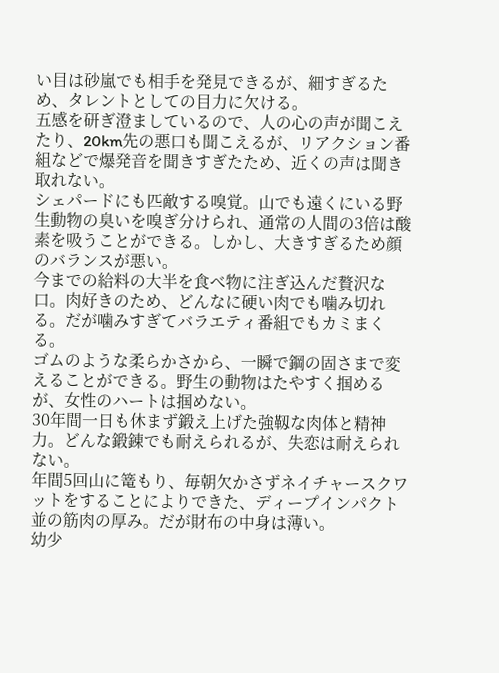い目は砂嵐でも相手を発見できるが、細すぎるため、タレントとしての目力に欠ける。
五感を研ぎ澄ましているので、人の心の声が聞こえたり、20km先の悪口も聞こえるが、リアクション番組などで爆発音を聞きすぎたため、近くの声は聞き取れない。
シェパードにも匹敵する嗅覚。山でも遠くにいる野生動物の臭いを嗅ぎ分けられ、通常の人間の3倍は酸素を吸うことができる。しかし、大きすぎるため顔のバランスが悪い。
今までの給料の大半を食べ物に注ぎ込んだ贅沢な口。肉好きのため、どんなに硬い肉でも噛み切れる。だが噛みすぎてバラエティ番組でもカミまくる。
ゴムのような柔らかさから、一瞬で鋼の固さまで変えることができる。野生の動物はたやすく掴めるが、女性のハートは掴めない。
30年間一日も休まず鍛え上げた強靱な肉体と精神力。どんな鍛錬でも耐えられるが、失恋は耐えられない。
年間5回山に篭もり、毎朝欠かさずネイチャースクワットをすることによりできた、ディープインパクト並の筋肉の厚み。だが財布の中身は薄い。
幼少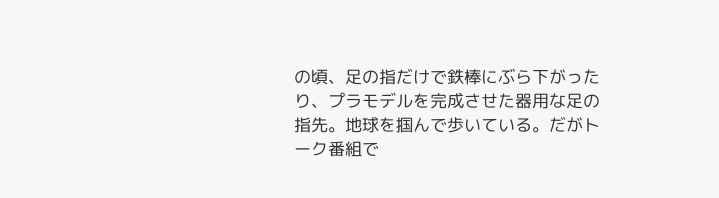の頃、足の指だけで鉄棒にぶら下がったり、プラモデルを完成させた器用な足の指先。地球を掴んで歩いている。だがトーク番組で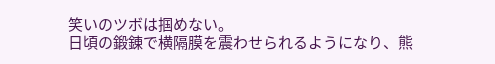笑いのツボは掴めない。
日頃の鍛錬で横隔膜を震わせられるようになり、熊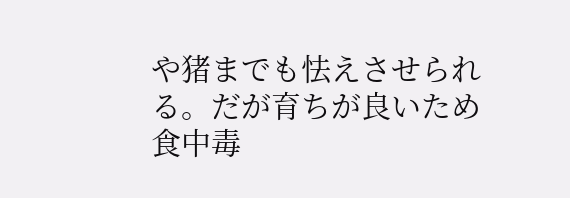や猪までも怯えさせられる。だが育ちが良いため食中毒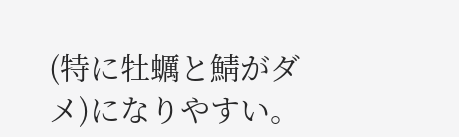(特に牡蠣と鯖がダメ)になりやすい。